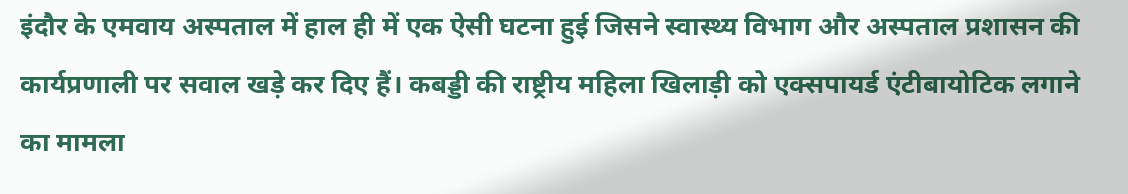इंदौर के एमवाय अस्पताल में हाल ही में एक ऐसी घटना हुई जिसने स्वास्थ्य विभाग और अस्पताल प्रशासन की कार्यप्रणाली पर सवाल खड़े कर दिए हैं। कबड्डी की राष्ट्रीय महिला खिलाड़ी को एक्सपायर्ड एंटीबायोटिक लगाने का मामला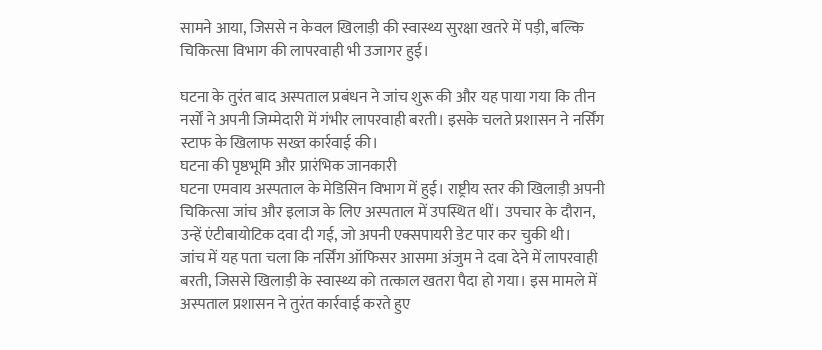सामने आया, जिससे न केवल खिलाड़ी की स्वास्थ्य सुरक्षा खतरे में पड़ी, बल्कि चिकित्सा विभाग की लापरवाही भी उजागर हुई।

घटना के तुरंत बाद अस्पताल प्रबंधन ने जांच शुरू की और यह पाया गया कि तीन नर्सों ने अपनी जिम्मेदारी में गंभीर लापरवाही बरती। इसके चलते प्रशासन ने नर्सिंग स्टाफ के खिलाफ सख्त कार्रवाई की।
घटना की पृष्ठभूमि और प्रारंभिक जानकारी
घटना एमवाय अस्पताल के मेडिसिन विभाग में हुई। राष्ट्रीय स्तर की खिलाड़ी अपनी चिकित्सा जांच और इलाज के लिए अस्पताल में उपस्थित थीं। उपचार के दौरान, उन्हें एंटीबायोटिक दवा दी गई, जो अपनी एक्सपायरी डेट पार कर चुकी थी।
जांच में यह पता चला कि नर्सिंग ऑफिसर आसमा अंजुम ने दवा देने में लापरवाही बरती, जिससे खिलाड़ी के स्वास्थ्य को तत्काल खतरा पैदा हो गया। इस मामले में अस्पताल प्रशासन ने तुरंत कार्रवाई करते हुए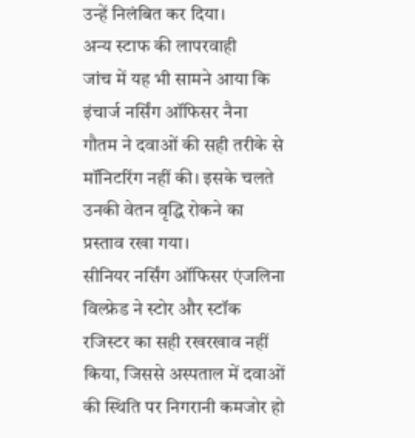उन्हें निलंबित कर दिया।
अन्य स्टाफ की लापरवाही
जांच में यह भी सामने आया कि इंचार्ज नर्सिंग ऑफिसर नैना गौतम ने दवाओं की सही तरीके से मॉनिटरिंग नहीं की। इसके चलते उनकी वेतन वृद्धि रोकने का प्रस्ताव रखा गया।
सीनियर नर्सिंग ऑफिसर एंजलिना विल्फ्रेड ने स्टोर और स्टॉक रजिस्टर का सही रखरखाव नहीं किया, जिससे अस्पताल में दवाओं की स्थिति पर निगरानी कमजोर हो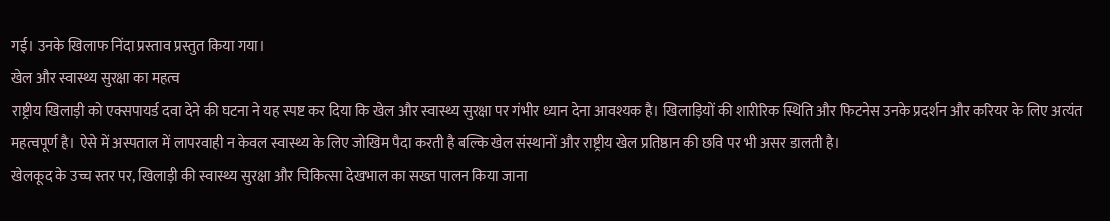गई। उनके खिलाफ निंदा प्रस्ताव प्रस्तुत किया गया।
खेल और स्वास्थ्य सुरक्षा का महत्व
राष्ट्रीय खिलाड़ी को एक्सपायर्ड दवा देने की घटना ने यह स्पष्ट कर दिया कि खेल और स्वास्थ्य सुरक्षा पर गंभीर ध्यान देना आवश्यक है। खिलाड़ियों की शारीरिक स्थिति और फिटनेस उनके प्रदर्शन और करियर के लिए अत्यंत महत्वपूर्ण है। ऐसे में अस्पताल में लापरवाही न केवल स्वास्थ्य के लिए जोखिम पैदा करती है बल्कि खेल संस्थानों और राष्ट्रीय खेल प्रतिष्ठान की छवि पर भी असर डालती है।
खेलकूद के उच्च स्तर पर, खिलाड़ी की स्वास्थ्य सुरक्षा और चिकित्सा देखभाल का सख्त पालन किया जाना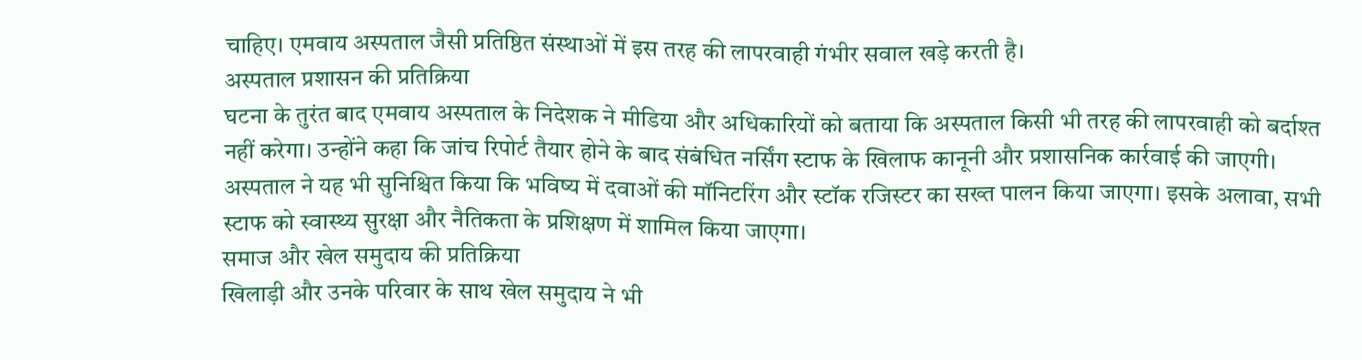चाहिए। एमवाय अस्पताल जैसी प्रतिष्ठित संस्थाओं में इस तरह की लापरवाही गंभीर सवाल खड़े करती है।
अस्पताल प्रशासन की प्रतिक्रिया
घटना के तुरंत बाद एमवाय अस्पताल के निदेशक ने मीडिया और अधिकारियों को बताया कि अस्पताल किसी भी तरह की लापरवाही को बर्दाश्त नहीं करेगा। उन्होंने कहा कि जांच रिपोर्ट तैयार होने के बाद संबंधित नर्सिंग स्टाफ के खिलाफ कानूनी और प्रशासनिक कार्रवाई की जाएगी।
अस्पताल ने यह भी सुनिश्चित किया कि भविष्य में दवाओं की मॉनिटरिंग और स्टॉक रजिस्टर का सख्त पालन किया जाएगा। इसके अलावा, सभी स्टाफ को स्वास्थ्य सुरक्षा और नैतिकता के प्रशिक्षण में शामिल किया जाएगा।
समाज और खेल समुदाय की प्रतिक्रिया
खिलाड़ी और उनके परिवार के साथ खेल समुदाय ने भी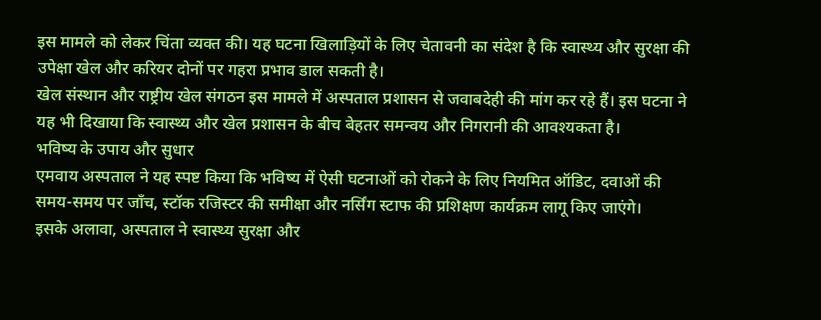इस मामले को लेकर चिंता व्यक्त की। यह घटना खिलाड़ियों के लिए चेतावनी का संदेश है कि स्वास्थ्य और सुरक्षा की उपेक्षा खेल और करियर दोनों पर गहरा प्रभाव डाल सकती है।
खेल संस्थान और राष्ट्रीय खेल संगठन इस मामले में अस्पताल प्रशासन से जवाबदेही की मांग कर रहे हैं। इस घटना ने यह भी दिखाया कि स्वास्थ्य और खेल प्रशासन के बीच बेहतर समन्वय और निगरानी की आवश्यकता है।
भविष्य के उपाय और सुधार
एमवाय अस्पताल ने यह स्पष्ट किया कि भविष्य में ऐसी घटनाओं को रोकने के लिए नियमित ऑडिट, दवाओं की समय-समय पर जाँच, स्टॉक रजिस्टर की समीक्षा और नर्सिंग स्टाफ की प्रशिक्षण कार्यक्रम लागू किए जाएंगे।
इसके अलावा, अस्पताल ने स्वास्थ्य सुरक्षा और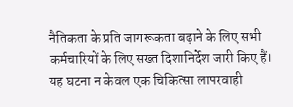नैतिकता के प्रति जागरूकता बढ़ाने के लिए सभी कर्मचारियों के लिए सख्त दिशानिर्देश जारी किए हैं।
यह घटना न केवल एक चिकित्सा लापरवाही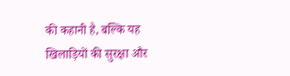की कहानी है, बल्कि यह खिलाड़ियों की सुरक्षा और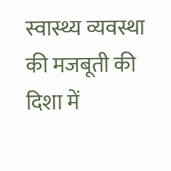स्वास्थ्य व्यवस्था की मजबूती की दिशा में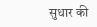सुधार की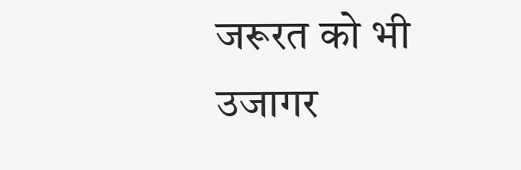जरूरत को भी उजागर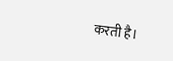करती है।